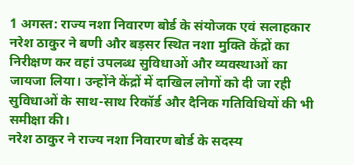1 अगस्त: राज्य नशा निवारण बोर्ड के संयोजक एवं सलाहकार नरेश ठाकुर ने बणी और बड़सर स्थित नशा मुक्ति केंद्रों का निरीक्षण कर वहां उपलब्ध सुविधाओं और व्यवस्थाओं का जायजा लिया। उन्होंने केंद्रों में दाखिल लोगों को दी जा रही सुविधाओं के साथ-साथ रिकॉर्ड और दैनिक गतिविधियों की भी समीक्षा की।
नरेश ठाकुर ने राज्य नशा निवारण बोर्ड के सदस्य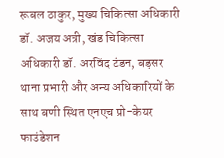रूबल ठाकुर, मुख्य चिकित्सा अधिकारी डॉ. अजय अत्री, खंड चिकित्सा अधिकारी डॉ. अरविंद टंडन, बड़सर थाना प्रभारी और अन्य अधिकारियों के साथ बणी स्थित एनएच प्रो-केयर फाउंडेशन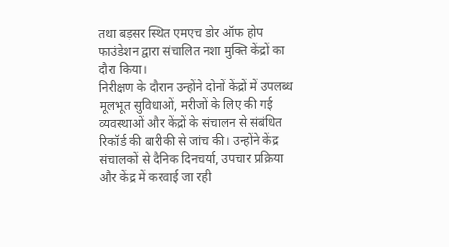तथा बड़सर स्थित एमएच डोर ऑफ होप फाउंडेशन द्वारा संचालित नशा मुक्ति केंद्रों का दौरा किया।
निरीक्षण के दौरान उन्होंने दोनों केंद्रों में उपलब्ध मूलभूत सुविधाओं, मरीजों के लिए की गई व्यवस्थाओं और केंद्रों के संचालन से संबंधित रिकॉर्ड की बारीकी से जांच की। उन्होंने केंद्र संचालकों से दैनिक दिनचर्या, उपचार प्रक्रिया और केंद्र में करवाई जा रही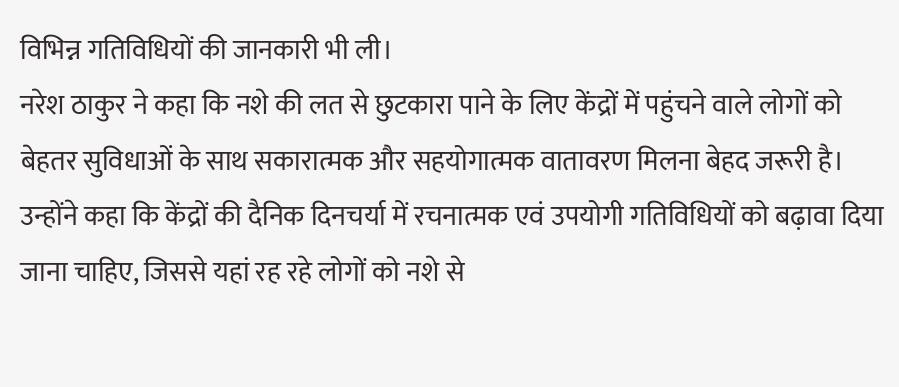विभिन्न गतिविधियों की जानकारी भी ली।
नरेश ठाकुर ने कहा कि नशे की लत से छुटकारा पाने के लिए केंद्रों में पहुंचने वाले लोगों को बेहतर सुविधाओं के साथ सकारात्मक और सहयोगात्मक वातावरण मिलना बेहद जरूरी है। उन्होंने कहा कि केंद्रों की दैनिक दिनचर्या में रचनात्मक एवं उपयोगी गतिविधियों को बढ़ावा दिया जाना चाहिए, जिससे यहां रह रहे लोगों को नशे से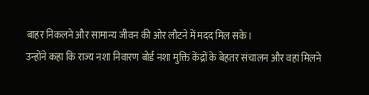बाहर निकलने और सामान्य जीवन की ओर लौटने में मदद मिल सके।
उन्होंने कहा कि राज्य नशा निवारण बोर्ड नशा मुक्ति केंद्रों के बेहतर संचालन और वहां मिलने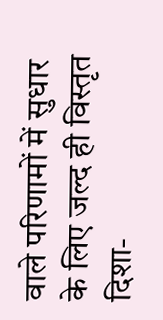वाले परिणामों में सुधार के लिए जल्द ही विस्तृत दिशा-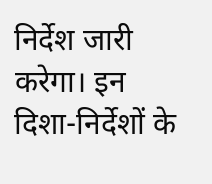निर्देश जारी करेगा। इन दिशा-निर्देशों के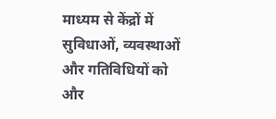माध्यम से केंद्रों में सुविधाओं, व्यवस्थाओं और गतिविधियों को और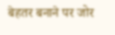बेहतर बनाने पर जोर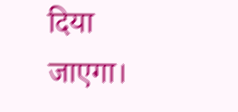दिया जाएगा।